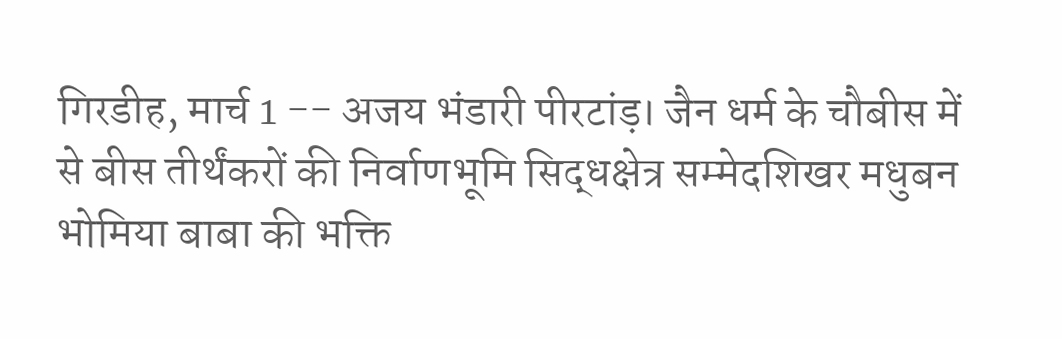गिरडीह, मार्च 1 -- अजय भंडारी पीरटांड़। जैन धर्म के चौबीस में से बीस तीर्थंकरों की निर्वाणभूमि सिद्धक्षेत्र सम्मेदशिखर मधुबन भोमिया बाबा की भक्ति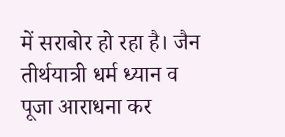में सराबोर हो रहा है। जैन तीर्थयात्री धर्म ध्यान व पूजा आराधना कर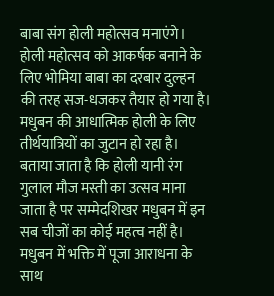बाबा संग होली महोत्सव मनाएंगे। होली महोत्सव को आकर्षक बनाने के लिए भोमिया बाबा का दरबार दुल्हन की तरह सज-धजकर तैयार हो गया है। मधुबन की आधात्मिक होली के लिए तीर्थयात्रियों का जुटान हो रहा है। बताया जाता है कि होली यानी रंग गुलाल मौज मस्ती का उत्सव माना जाता है पर सम्मेदशिखर मधुबन में इन सब चीजों का कोई महत्व नहीं है। मधुबन में भक्ति में पूजा आराधना के साथ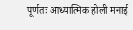पूर्णतः आध्यात्मिक होली मनाई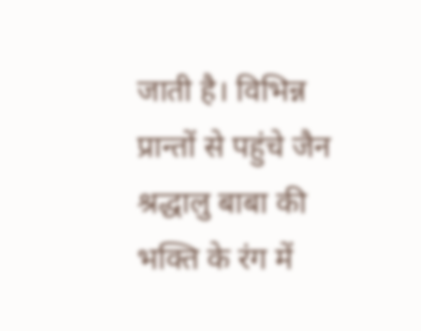जाती है। विभिन्न प्रान्तों से पहुंचे जैन श्रद्धालु बाबा की भक्ति के रंग में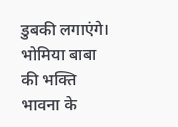डुबकी लगाएंगे। भोमिया बाबा की भक्ति भावना के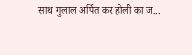साथ गुलाल अर्पित कर होली का ज...